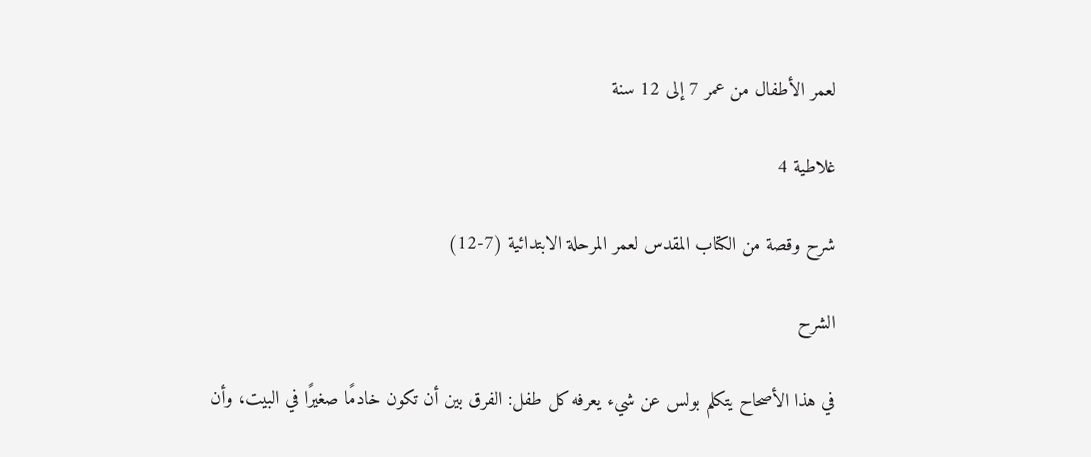لعمر الأطفال من عمر 7 إلى 12 سنة

غلاطية 4

شرح وقصة من الكتاب المقدس لعمر المرحلة الابتدائية (7-12)

الشرح

في هذا الأصحاح يتكلم بولس عن شيء يعرفه كل طفل: الفرق بين أن تكون خادمًا صغيرًا في البيت، وأن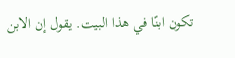تكون ابنًا في هذا البيت. يقول إن الابن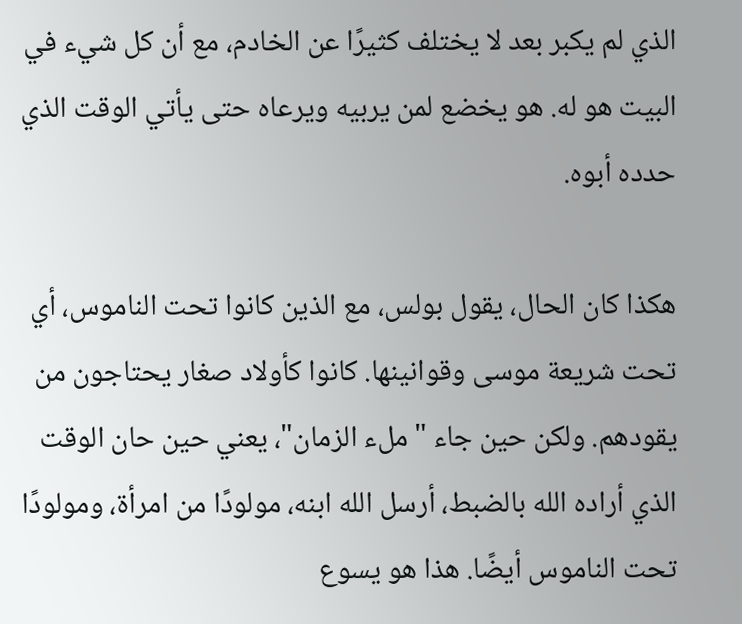الذي لم يكبر بعد لا يختلف كثيرًا عن الخادم، مع أن كل شيء في البيت هو له. هو يخضع لمن يربيه ويرعاه حتى يأتي الوقت الذي حدده أبوه.

هكذا كان الحال، يقول بولس، مع الذين كانوا تحت الناموس، أي تحت شريعة موسى وقوانينها. كانوا كأولاد صغار يحتاجون من يقودهم. ولكن حين جاء "ملء الزمان"، يعني حين حان الوقت الذي أراده الله بالضبط، أرسل الله ابنه، مولودًا من امرأة، ومولودًا تحت الناموس أيضًا. هذا هو يسوع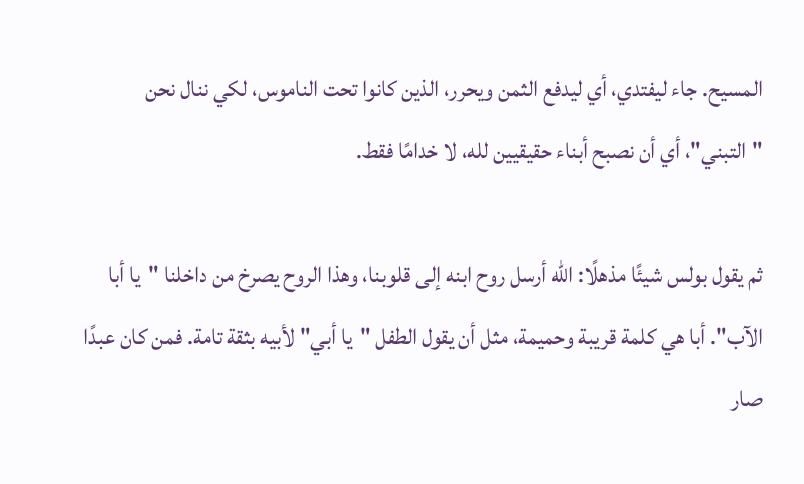المسيح. جاء ليفتدي، أي ليدفع الثمن ويحرر، الذين كانوا تحت الناموس، لكي ننال نحن "التبني"، أي أن نصبح أبناء حقيقيين لله، لا خدامًا فقط.

ثم يقول بولس شيئًا مذهلًا: الله أرسل روح ابنه إلى قلوبنا، وهذا الروح يصرخ من داخلنا "يا أبا الآب". أبا هي كلمة قريبة وحميمة، مثل أن يقول الطفل "يا أبي" لأبيه بثقة تامة. فمن كان عبدًا صار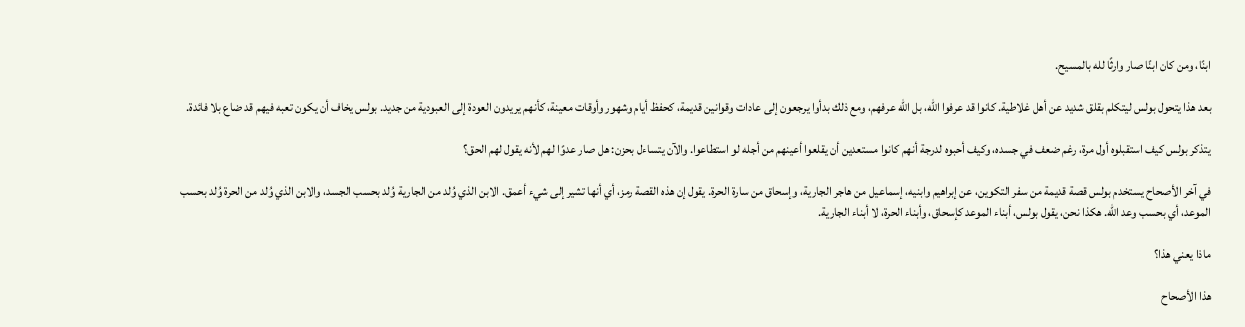ابنًا، ومن كان ابنًا صار وارثًا لله بالمسيح.

بعد هذا يتحول بولس ليتكلم بقلق شديد عن أهل غلاطية. كانوا قد عرفوا الله، بل الله عرفهم، ومع ذلك بدأوا يرجعون إلى عادات وقوانين قديمة، كحفظ أيام وشهور وأوقات معينة، كأنهم يريدون العودة إلى العبودية من جديد. بولس يخاف أن يكون تعبه فيهم قد ضاع بلا فائدة.

يتذكر بولس كيف استقبلوه أول مرة، رغم ضعف في جسده، وكيف أحبوه لدرجة أنهم كانوا مستعدين أن يقلعوا أعينهم من أجله لو استطاعوا. والآن يتساءل بحزن: هل صار عدوًا لهم لأنه يقول لهم الحق؟

في آخر الأصحاح يستخدم بولس قصة قديمة من سفر التكوين، عن إبراهيم وابنيه، إسماعيل من هاجر الجارية، وإسحاق من سارة الحرة. يقول إن هذه القصة رمز، أي أنها تشير إلى شيء أعمق. الابن الذي وُلد من الجارية وُلد بحسب الجسد، والابن الذي وُلد من الحرة وُلد بحسب الموعد، أي بحسب وعد الله. هكذا نحن، يقول بولس، أبناء الموعد كإسحاق، وأبناء الحرة، لا أبناء الجارية.

ماذا يعني هذا؟

هذا الأصحاح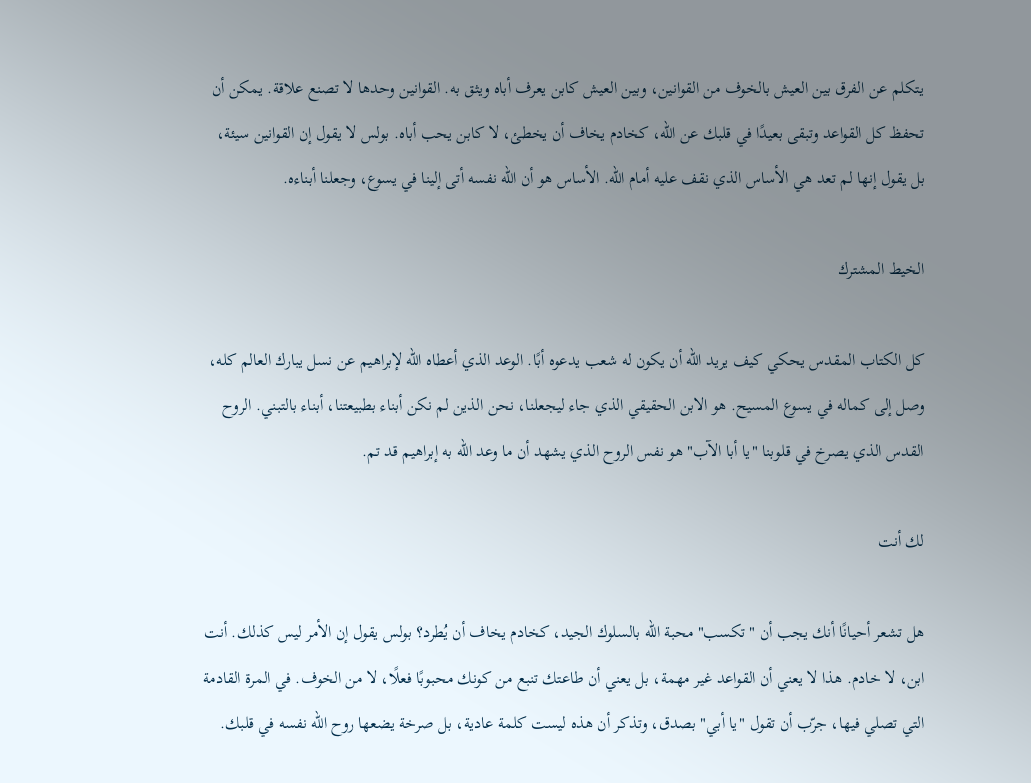يتكلم عن الفرق بين العيش بالخوف من القوانين، وبين العيش كابن يعرف أباه ويثق به. القوانين وحدها لا تصنع علاقة. يمكن أن تحفظ كل القواعد وتبقى بعيدًا في قلبك عن الله، كخادم يخاف أن يخطئ، لا كابن يحب أباه. بولس لا يقول إن القوانين سيئة، بل يقول إنها لم تعد هي الأساس الذي نقف عليه أمام الله. الأساس هو أن الله نفسه أتى إلينا في يسوع، وجعلنا أبناءه.

الخيط المشترك

كل الكتاب المقدس يحكي كيف يريد الله أن يكون له شعب يدعوه أبًا. الوعد الذي أعطاه الله لإبراهيم عن نسل يبارك العالم كله، وصل إلى كماله في يسوع المسيح. هو الابن الحقيقي الذي جاء ليجعلنا، نحن الذين لم نكن أبناء بطبيعتنا، أبناء بالتبني. الروح القدس الذي يصرخ في قلوبنا "يا أبا الآب" هو نفس الروح الذي يشهد أن ما وعد الله به إبراهيم قد تم.

لك أنت

هل تشعر أحيانًا أنك يجب أن "تكسب" محبة الله بالسلوك الجيد، كخادم يخاف أن يُطرد؟ بولس يقول إن الأمر ليس كذلك. أنت ابن، لا خادم. هذا لا يعني أن القواعد غير مهمة، بل يعني أن طاعتك تنبع من كونك محبوبًا فعلًا، لا من الخوف. في المرة القادمة التي تصلي فيها، جرّب أن تقول "يا أبي" بصدق، وتذكر أن هذه ليست كلمة عادية، بل صرخة يضعها روح الله نفسه في قلبك.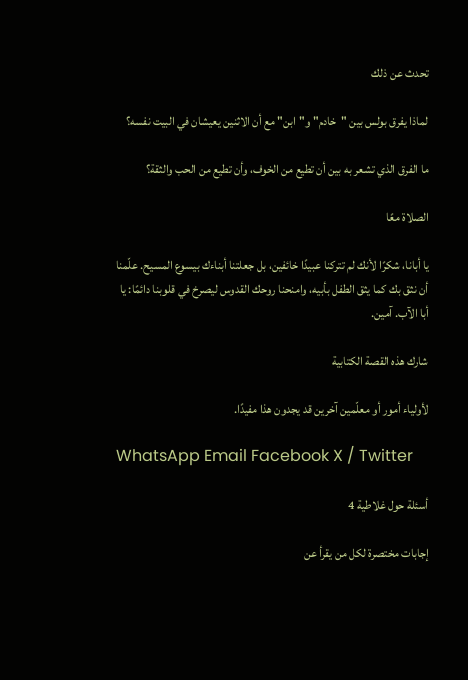تحدث عن ذلك

لماذا يفرق بولس بين "خادم" و"ابن" مع أن الاثنين يعيشان في البيت نفسه؟

ما الفرق الذي تشعر به بين أن تطيع من الخوف، وأن تطيع من الحب والثقة؟

الصلاة معًا

يا أبانا، شكرًا لأنك لم تتركنا عبيدًا خائفين، بل جعلتنا أبناءك بيسوع المسيح. علّمنا أن نثق بك كما يثق الطفل بأبيه، وامنحنا روحك القدوس ليصرخ في قلوبنا دائمًا: يا أبا الآب. آمين.

شارك هذه القصة الكتابية

لأولياء أمور أو معلّمين آخرين قد يجدون هذا مفيدًا.

WhatsApp Email Facebook X / Twitter

أسئلة حول غلاطية 4

إجابات مختصرة لكل من يقرأ عن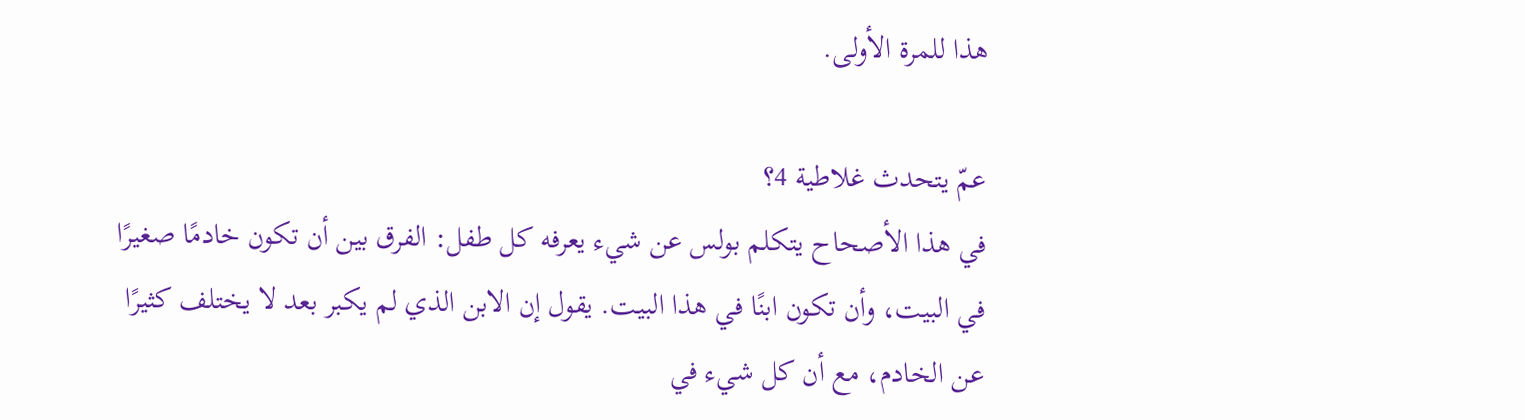هذا للمرة الأولى.

عمّ يتحدث غلاطية 4؟
في هذا الأصحاح يتكلم بولس عن شيء يعرفه كل طفل: الفرق بين أن تكون خادمًا صغيرًا في البيت، وأن تكون ابنًا في هذا البيت. يقول إن الابن الذي لم يكبر بعد لا يختلف كثيرًا عن الخادم، مع أن كل شيء في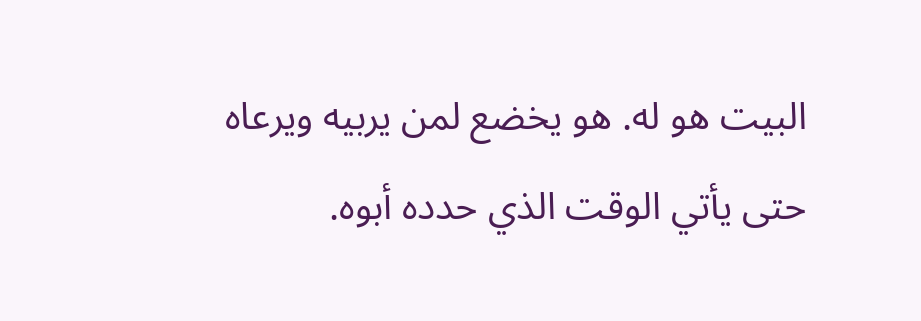البيت هو له. هو يخضع لمن يربيه ويرعاه حتى يأتي الوقت الذي حدده أبوه.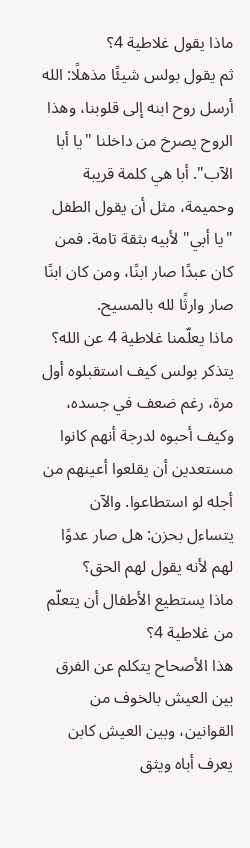ماذا يقول غلاطية 4؟
ثم يقول بولس شيئًا مذهلًا: الله أرسل روح ابنه إلى قلوبنا، وهذا الروح يصرخ من داخلنا "يا أبا الآب". أبا هي كلمة قريبة وحميمة، مثل أن يقول الطفل "يا أبي" لأبيه بثقة تامة. فمن كان عبدًا صار ابنًا، ومن كان ابنًا صار وارثًا لله بالمسيح.
ماذا يعلّمنا غلاطية 4 عن الله؟
يتذكر بولس كيف استقبلوه أول مرة، رغم ضعف في جسده، وكيف أحبوه لدرجة أنهم كانوا مستعدين أن يقلعوا أعينهم من أجله لو استطاعوا. والآن يتساءل بحزن: هل صار عدوًا لهم لأنه يقول لهم الحق؟
ماذا يستطيع الأطفال أن يتعلّم من غلاطية 4؟
هذا الأصحاح يتكلم عن الفرق بين العيش بالخوف من القوانين، وبين العيش كابن يعرف أباه ويثق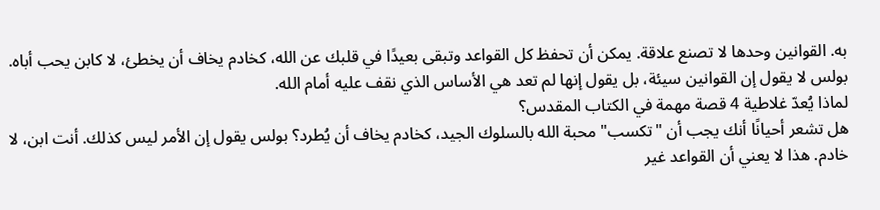به. القوانين وحدها لا تصنع علاقة. يمكن أن تحفظ كل القواعد وتبقى بعيدًا في قلبك عن الله، كخادم يخاف أن يخطئ، لا كابن يحب أباه. بولس لا يقول إن القوانين سيئة، بل يقول إنها لم تعد هي الأساس الذي نقف عليه أمام الله.
لماذا يُعدّ غلاطية 4 قصة مهمة في الكتاب المقدس؟
هل تشعر أحيانًا أنك يجب أن "تكسب" محبة الله بالسلوك الجيد، كخادم يخاف أن يُطرد؟ بولس يقول إن الأمر ليس كذلك. أنت ابن، لا خادم. هذا لا يعني أن القواعد غير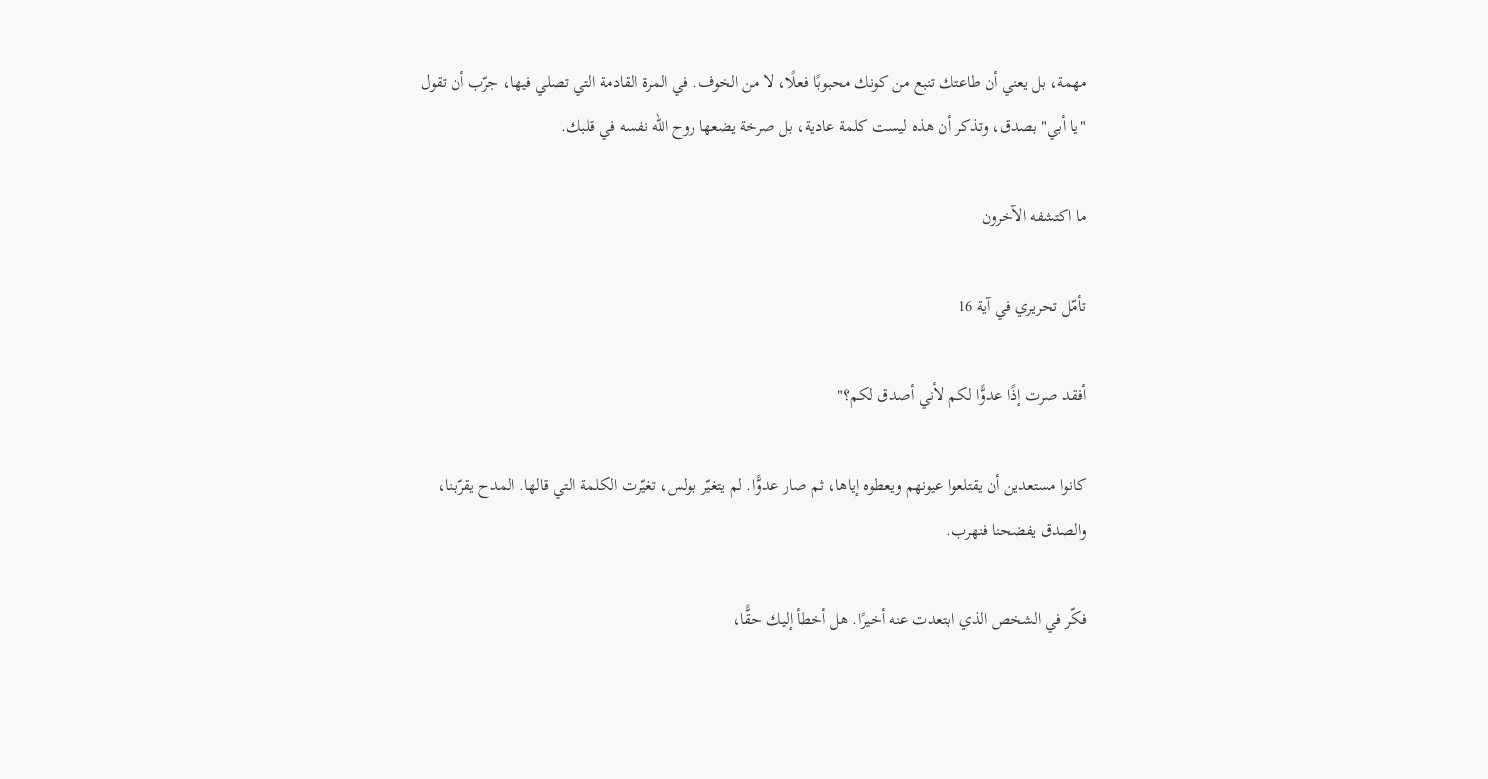مهمة، بل يعني أن طاعتك تنبع من كونك محبوبًا فعلًا، لا من الخوف. في المرة القادمة التي تصلي فيها، جرّب أن تقول "يا أبي" بصدق، وتذكر أن هذه ليست كلمة عادية، بل صرخة يضعها روح الله نفسه في قلبك.

ما اكتشفه الآخرون

تأمّل تحريري في آية 16

أفقد صرت إذًا عدوًّا لكم لأني أصدق لكم؟"

كانوا مستعدين أن يقتلعوا عيونهم ويعطوه إياها، ثم صار عدوًّا. لم يتغيّر بولس، تغيّرت الكلمة التي قالها. المدح يقرّبنا، والصدق يفضحنا فنهرب.

فكّر في الشخص الذي ابتعدت عنه أخيرًا. هل أخطأ إليك حقًّا،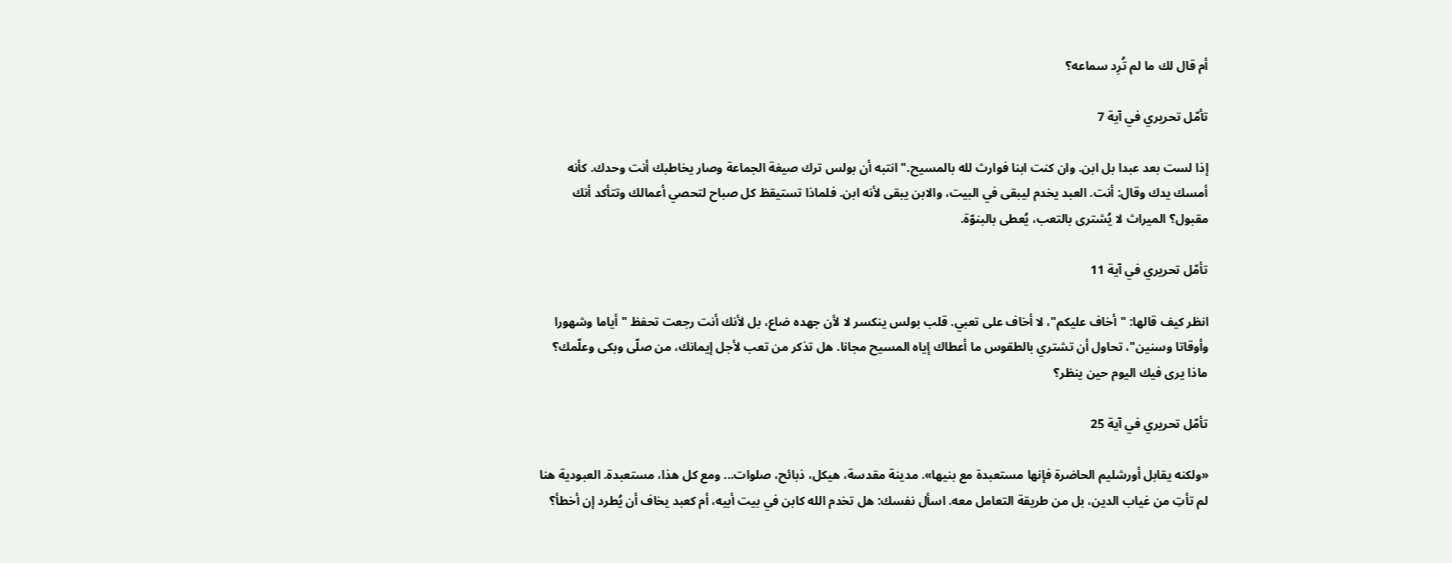أم قال لك ما لم تُرِد سماعه؟

تأمّل تحريري في آية 7

إذا لست بعد عبدا بل ابن. وان كنت ابنا فوارث لله بالمسيح." انتبه أن بولس ترك صيغة الجماعة وصار يخاطبك أنت وحدك. كأنه أمسك يدك وقال: أنت. العبد يخدم ليبقى في البيت، والابن يبقى لأنه ابن. فلماذا تستيقظ كل صباح لتحصي أعمالك وتتأكد أنك مقبول؟ الميراث لا يُشترى بالتعب، يُعطى بالبنوّة.

تأمّل تحريري في آية 11

انظر كيف قالها: "أخاف عليكم"، لا أخاف على تعبي. قلب بولس ينكسر لا لأن جهده ضاع، بل لأنك أنت رجعت تحفظ "أياما وشهورا وأوقاتا وسنين"، تحاول أن تشتري بالطقوس ما أعطاك إياه المسيح مجانا. هل تذكر من تعب لأجل إيمانك، من صلّى وبكى وعلّمك؟ ماذا يرى فيك اليوم حين ينظر؟

تأمّل تحريري في آية 25

«ولكنه يقابل أورشليم الحاضرة فإنها مستعبدة مع بنيها». مدينة مقدسة، هيكل، ذبائح، صلوات... ومع كل هذا، مستعبدة. العبودية هنا لم تأتِ من غياب الدين، بل من طريقة التعامل معه. اسأل نفسك: هل تخدم الله كابن في بيت أبيه، أم كعبد يخاف أن يُطرد إن أخطأ؟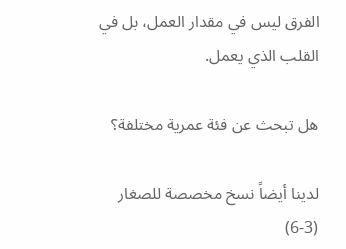الفرق ليس في مقدار العمل، بل في القلب الذي يعمل.

هل تبحث عن فئة عمرية مختلفة؟

لدينا أيضاً نسخ مخصصة للصغار (3-6)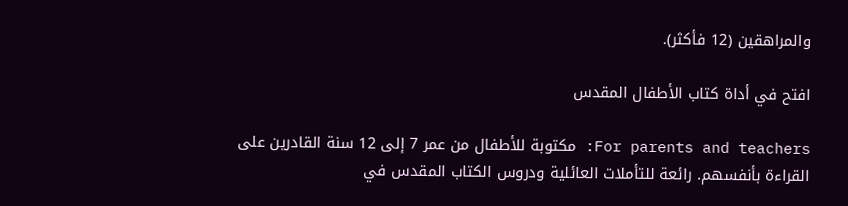والمراهقين (12 فأكثر).

افتح في أداة كتاب الأطفال المقدس

For parents and teachers: مكتوبة للأطفال من عمر 7 إلى 12 سنة القادرين على القراءة بأنفسهم. رائعة للتأملات العائلية ودروس الكتاب المقدس في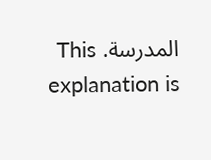المدرسة. This explanation is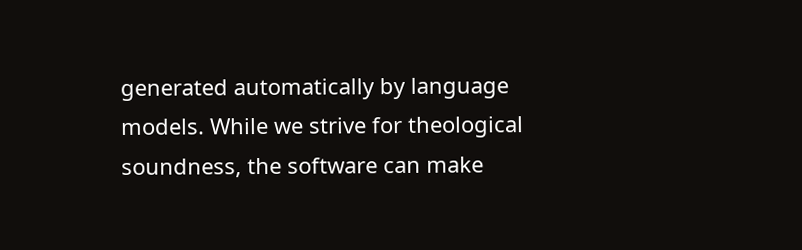generated automatically by language models. While we strive for theological soundness, the software can make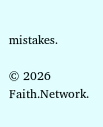mistakes.

© 2026 Faith.Network.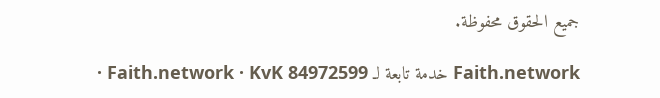جميع الحقوق محفوظة.

Faith.network خدمة تابعة لـ Faith.network · KvK 84972599 ·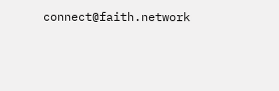connect@faith.network